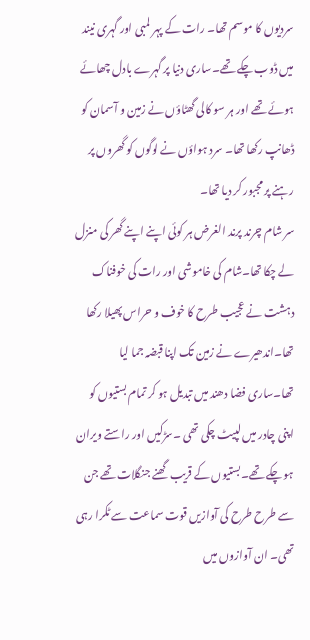سردیوں کا موسم تھا۔ رات کے پہر لمبی اور گہری نیند میں ڈوب چکے تھے۔ساری دنیا پر گہرے بادل چھائے ہوئے تھے اور ہر سو کالی گھٹاؤں نے زمین و آسمان کو ڈھانپ رکھا تھا۔ سرد ہواؤں نے لوگوں کو گھروں پر رہنے پر مجبور کر دیا تھا۔
سر شام چرند پرند الغرض ہر کوئی اپنے اپنے گھر کی منزل لے چکا تھا۔شام کی خاموشی اور رات کی خوفناک دہشت نے عجیب طرح کا خوف و حراس پھیلا رکھا تھا۔اندھیرے نے زمین تک اپنا قبضہ جما لیا تھا۔ساری فضا دھند میں تبدیل ہو کر تمام بستیوں کو اپنی چادر میں لپیٹ چکی تھی ۔سڑکیں اور راستے ویران ہو چکے تھے۔بستیوں کے قریب گھنے جنگلات تھے جن سے طرح طرح کی آوازیں قوت سماعت سے ٹکرا رہی تھی۔ ان آوازوں میں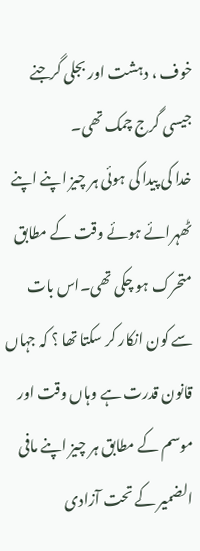خوف ، دہشت اور بجلی گرجنے جیسی گرج چمک تھی۔
خدا کی پیدا کی ہوئی ہر چیز اپنے اپنے ٹھہرائے ہوئے وقت کے مطابق متحرک ہو چکی تھی۔اس بات سے کون انکار کر سکتا تھا ؟ کہ جہاں قانون قدرت ہے وہاں وقت اور موسم کے مطابق ہر چیز اپنے مافی الضمیر کے تحت آزادی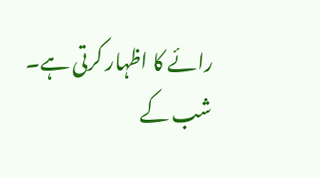رائے کا اظہار کرتی ہے۔
شب کے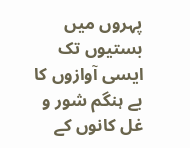پہروں میں بستیوں تک ایسی آوازوں کا بے ہنگم شور و غل کانوں کے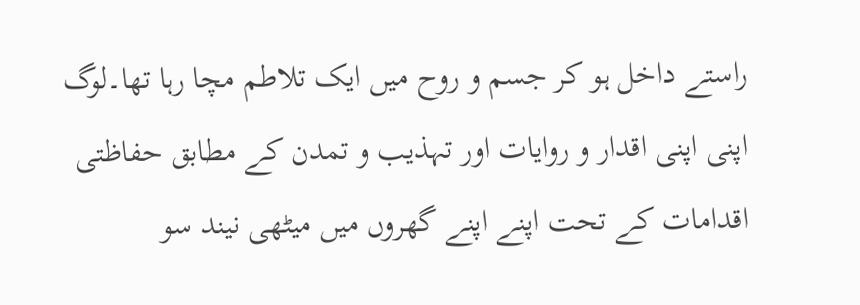راستے داخل ہو کر جسم و روح میں ایک تلاطم مچا رہا تھا۔لوگ اپنی اپنی اقدار و روایات اور تہذیب و تمدن کے مطابق حفاظتی اقدامات کے تحت اپنے اپنے گھروں میں میٹھی نیند سو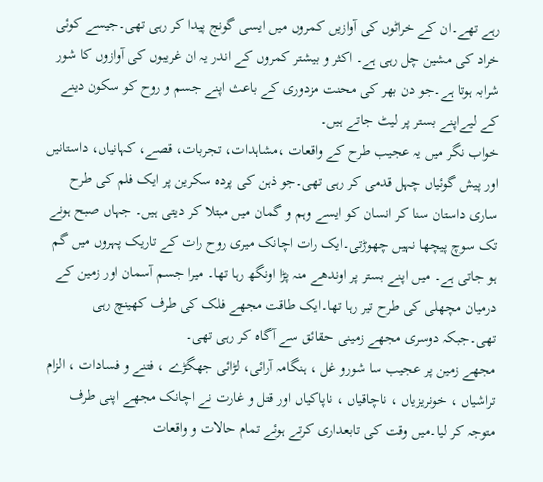رہے تھے۔ان کے خراٹوں کی آوازیں کمروں میں ایسی گونج پیدا کر رہی تھی۔جیسے کوئی خراد کی مشین چل رہی ہے۔ اکثر و بیشتر کمروں کے اندر یہ ان غریبوں کی آوازوں کا شور شرابہ ہوتا ہے۔جو دن بھر کی محنت مزدوری کے باعث اپنے جسم و روح کو سکون دینے کے لیےاپنے بستر پر لیٹ جاتے ہیں۔
خواب نگر میں یہ عجیب طرح کے واقعات ،مشاہدات، تجربات، قصے، کہانیاں، داستانیں اور پیش گوئیاں چہل قدمی کر رہی تھی۔جو ذہن کی پردہ سکرین پر ایک فلم کی طرح ساری داستان سنا کر انسان کو ایسے وہم و گمان میں مبتلا کر دیتی ہیں۔ جہاں صبح ہونے تک سوچ پیچھا نہیں چھوڑتی۔ایک رات اچانک میری روح رات کے تاریک پہروں میں گم ہو جاتی ہے۔ میں اپنے بستر پر اوندھے منہ پڑا اونگھ رہا تھا۔ میرا جسم آسمان اور زمین کے درمیان مچھلی کی طرح تیر رہا تھا۔ایک طاقت مجھے فلک کی طرف کھینچ رہی تھی۔جبکہ دوسری مجھے زمینی حقائق سے آگاہ کر رہی تھی۔
مجھے زمین پر عجیب سا شورو غل ، ہنگامہ آرائی، لڑائی جھگڑے ، فتنے و فسادات ، الزام تراشیاں ، خونریزیاں ، ناچاقیاں ، ناپاکیاں اور قتل و غارت نے اچانک مجھے اپنی طرف متوجہ کر لیا۔میں وقت کی تابعداری کرتے ہوئے تمام حالات و واقعات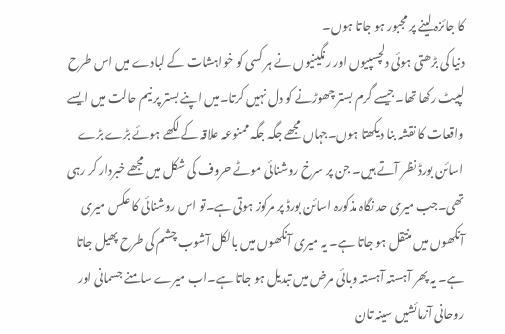کا جائزہ لینے پر مجبور ہو جاتا ہوں۔
دنیا کی بڑھتی ہوئی دلچسپیوں اور رنگینیوں نے ہر کسی کو خواہشات کے لبادے میں اس طرح لپیٹ رکھا تھا۔جیسے گرم بستر چھوڑنے کو دل نہیں کرتا۔میں اپنے بستر پر نیم حالت میں ایسے واقعات کا نقشہ بنا دیکھتا ہوں۔جہاں مجھے جگہ جگہ ممنوعہ علاقہ کے لکھے ہوئے بڑے بڑے اسائن بورڈ نظر آتے ہیں۔ جن پر سرخ روشنائی موٹے حروف کی شکل میں مجھے خبردار کر رہی تھی۔جب میری حد نگاہ مذکورہ اسائن بورڈ پر مرکوز ہوتی ہے۔تو اس روشنائی کا عکس میری آنکھوں میں منتقل ہو جاتا ہے۔ یہ میری آنکھوں میں بالکل آشوب چشم کی طرح پھیل جاتا ہے۔ یہ پھر آہستہ آہستہ وبائی مرض میں تبدیل ہو جاتا ہے۔اب میرے سامنے جسمانی اور روحانی آزمائشیں سینہ تان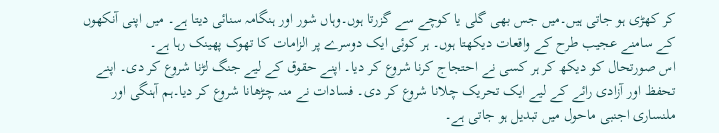کر کھڑی ہو جاتی ہیں۔میں جس بھی گلی یا کوچے سے گزرتا ہوں۔وہاں شور اور ہنگامہ سنائی دیتا ہے۔ میں اپنی آنکھوں کے سامنے عجیب طرح کے واقعات دیکھتا ہوں۔ ہر کوئی ایک دوسرے پر الزامات کا تھوک پھینک رہا ہے۔
اس صورتحال کو دیکھ کر ہر کسی نے احتجاج کرنا شروع کر دیا۔ اپنے حقوق کے لیے جنگ لڑنا شروع کر دی۔ اپنے تحفظ اور آزادی رائے کے لیے ایک تحریک چلانا شروع کر دی۔ فسادات نے منہ چڑھانا شروع کر دیا۔ہم آہنگی اور ملنساری اجنبی ماحول میں تبدیل ہو جاتی ہے۔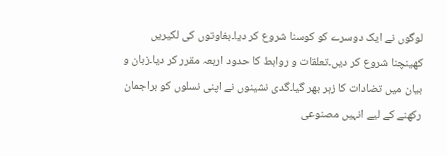لوگوں نے ایک دوسرے کو کوسنا شروع کر دیا۔بغاوتوں کی لکیریں کھینچنا شروع کر دیں۔تعلقات و روابط کا حدود اربعہ مقرر کر دیا۔زبان و بیان میں تضادات کا زہر بھر گیا۔گدی نشینوں نے اپنی نسلوں کو براجمان رکھنے کے لیے انہیں مصنوعی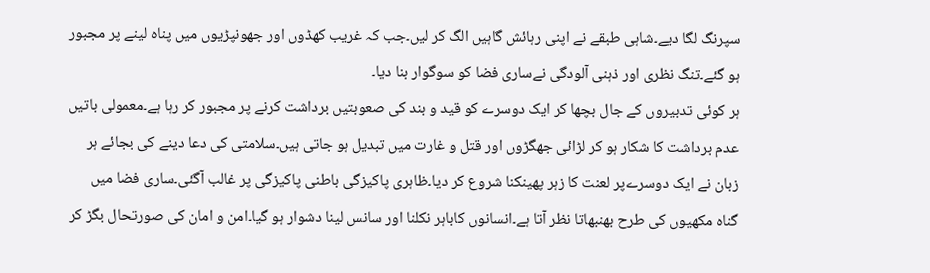سپرنگ لگا دیے۔شاہی طبقے نے اپنی رہائش گاہیں الگ کر لیں۔جب کہ غریب کھڈوں اور جھونپڑیوں میں پناہ لینے پر مجبور ہو گئے۔تنگ نظری اور ذہنی آلودگی نےساری فضا کو سوگوار بنا دیا۔
ہر کوئی تدبیروں کے جال بچھا کر ایک دوسرے کو قید و بند کی صعوبتیں برداشت کرنے پر مجبور کر رہا ہے۔معمولی باتیں عدم برداشت کا شکار ہو کر لڑائی جھگڑوں اور قتل و غارت میں تبدیل ہو جاتی ہیں۔سلامتی کی دعا دینے کی بجائے ہر زبان نے ایک دوسرےپر لعنت کا زہر پھینکنا شروع کر دیا۔ظاہری پاکیزگی باطنی پاکیزگی پر غالب آگئی۔ساری فضا میں گناہ مکھیوں کی طرح بھنبھاتا نظر آتا ہے۔انسانوں کاباہر نکلنا اور سانس لینا دشوار ہو گیا۔امن و امان کی صورتحال بگڑ کر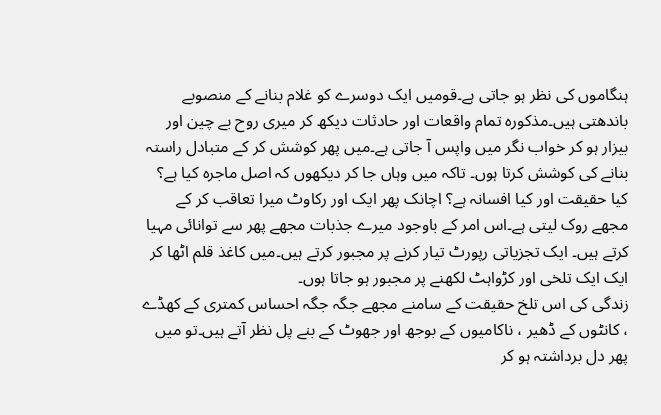ہنگاموں کی نظر ہو جاتی ہے۔قومیں ایک دوسرے کو غلام بنانے کے منصوبے باندھتی ہیں۔مذکورہ تمام واقعات اور حادثات دیکھ کر میری روح بے چین اور بیزار ہو کر خواب نگر میں واپس آ جاتی ہے۔میں پھر کوشش کر کے متبادل راستہ بنانے کی کوشش کرتا ہوں۔ تاکہ میں وہاں جا کر دیکھوں کہ اصل ماجرہ کیا ہے؟
کیا حقیقت اور کیا افسانہ ہے؟ اچانک پھر ایک اور رکاوٹ میرا تعاقب کر کے مجھے روک لیتی ہے۔اس امر کے باوجود میرے جذبات مجھے پھر سے توانائی مہیا کرتے ہیں۔ ایک تجزیاتی رپورٹ تیار کرنے پر مجبور کرتے ہیں۔میں کاغذ قلم اٹھا کر ایک ایک تلخی اور کڑواہٹ لکھنے پر مجبور ہو جاتا ہوں۔
زندگی کی اس تلخ حقیقت کے سامنے مجھے جگہ جگہ احساس کمتری کے کھڈے ، کانٹوں کے ڈھیر ، ناکامیوں کے بوجھ اور جھوٹ کے بنے پل نظر آتے ہیں۔تو میں پھر دل برداشتہ ہو کر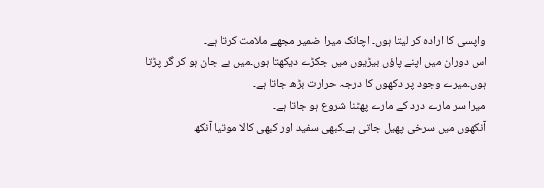واپسی کا ارادہ کر لیتا ہوں۔ اچانک میرا ضمیر مجھے ملامت کرتا ہے۔
اس دوران میں اپنے پاؤں بیڑیوں میں جکڑے دیکھتا ہوں۔میں بے جان ہو کر گر پڑتا ہوں۔میرے وجود پر دکھوں کا درجہ حرارت بڑھ جاتا ہے۔
میرا سر مارے درد کے مارے پھٹنا شروع ہو جاتا ہے۔
آنکھوں میں سرخی پھیل جاتی ہے۔کبھی سفید اور کبھی کالا موتیا آنکھ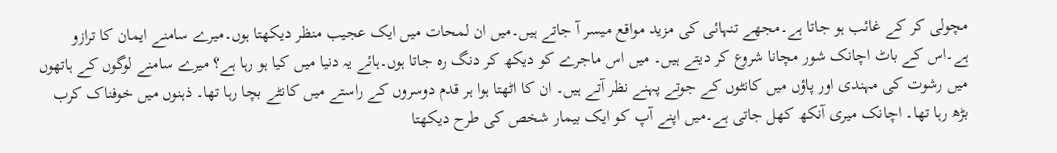مچولی کر کے غائب ہو جاتا ہے۔مجھے تنہائی کی مزید مواقع میسر آ جاتے ہیں۔میں ان لمحات میں ایک عجیب منظر دیکھتا ہوں۔میرے سامنے ایمان کا ترازو ہے۔اس کے باٹ اچانک شور مچانا شروع کر دیتے ہیں۔ میں اس ماجرے کو دیکھ کر دنگ رہ جاتا ہوں۔ہائے یہ دنیا میں کیا ہو رہا ہے؟ میرے سامنے لوگوں کے ہاتھوں میں رشوت کی مہندی اور پاؤں میں کانٹوں کے جوتے پہنے نظر آتے ہیں۔ ان کا اٹھتا ہوا ہر قدم دوسروں کے راستے میں کانٹے بچا رہا تھا۔ ذہنوں میں خوفناک کرب بڑھ رہا تھا۔ اچانک میری آنکھ کھل جاتی ہے۔میں اپنے آپ کو ایک بیمار شخص کی طرح دیکھتا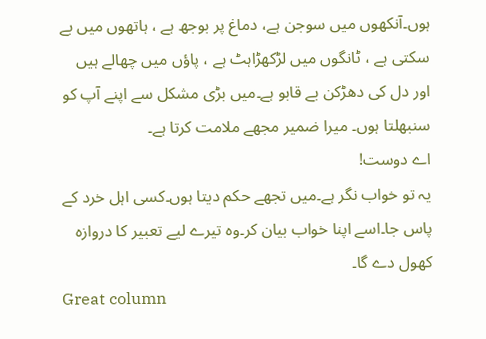ہوں۔آنکھوں میں سوجن ہے، دماغ پر بوجھ ہے ، ہاتھوں میں بے سکتی ہے ، ٹانگوں میں لڑکھڑاہٹ ہے ، پاؤں میں چھالے ہیں اور دل کی دھڑکن بے قابو ہے۔میں بڑی مشکل سے اپنے آپ کو سنبھلتا ہوں۔ میرا ضمیر مجھے ملامت کرتا ہے۔
اے دوست!
یہ تو خواب نگر ہے۔میں تجھے حکم دیتا ہوں۔کسی اہل خرد کے پاس جا۔اسے اپنا خواب بیان کر۔وہ تیرے لیے تعبیر کا دروازہ کھول دے گا۔
Great column